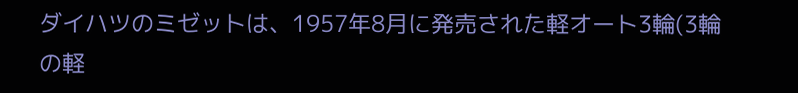ダイハツのミゼットは、1957年8月に発売された軽オート3輪(3輪の軽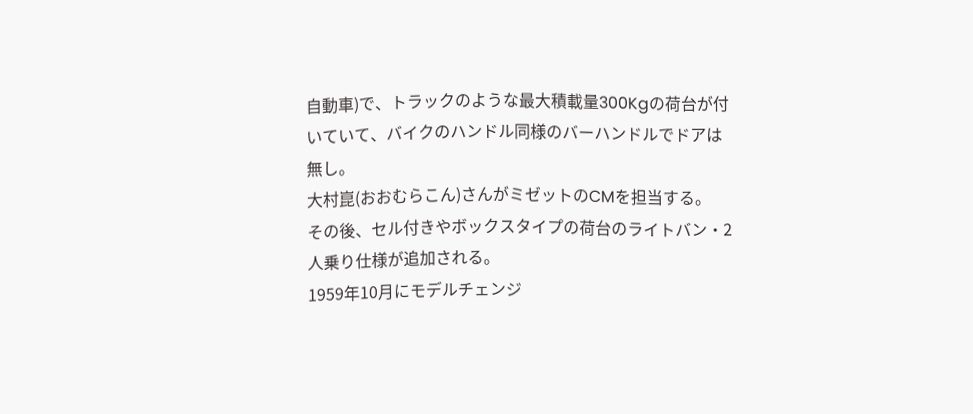自動車)で、トラックのような最大積載量300Kgの荷台が付いていて、バイクのハンドル同様のバーハンドルでドアは無し。
大村崑(おおむらこん)さんがミゼットのCMを担当する。
その後、セル付きやボックスタイプの荷台のライトバン・2人乗り仕様が追加される。
1959年10月にモデルチェンジ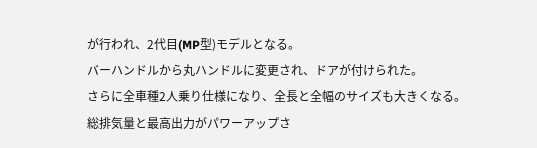が行われ、2代目(MP型)モデルとなる。
バーハンドルから丸ハンドルに変更され、ドアが付けられた。
さらに全車種2人乗り仕様になり、全長と全幅のサイズも大きくなる。
総排気量と最高出力がパワーアップさ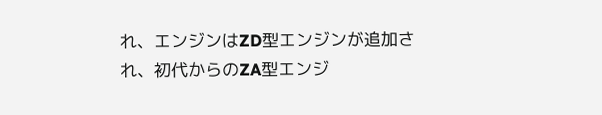れ、エンジンはZD型エンジンが追加され、初代からのZA型エンジ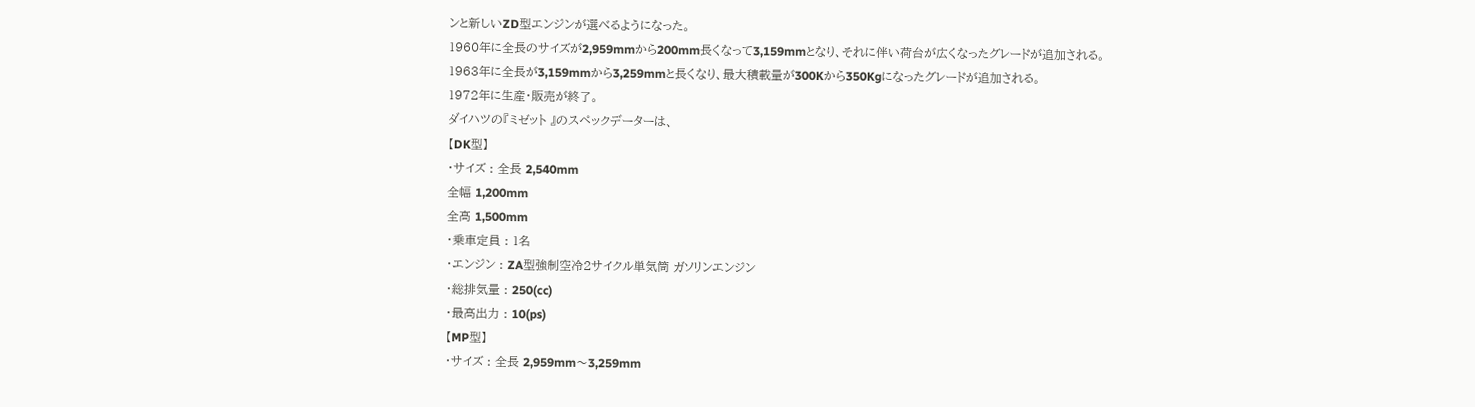ンと新しいZD型エンジンが選べるようになった。
1960年に全長のサイズが2,959mmから200mm長くなって3,159mmとなり、それに伴い荷台が広くなったグレードが追加される。
1963年に全長が3,159mmから3,259mmと長くなり、最大積載量が300Kから350Kgになったグレードが追加される。
1972年に生産・販売が終了。
ダイハツの『ミゼット 』のスペックデーターは、
【DK型】
・サイズ : 全長 2,540mm
全幅 1,200mm
全高 1,500mm
・乗車定員 : 1名
・エンジン : ZA型強制空冷2サイクル単気筒 ガソリンエンジン
・総排気量 : 250(cc)
・最高出力 : 10(ps)
【MP型】
・サイズ : 全長 2,959mm〜3,259mm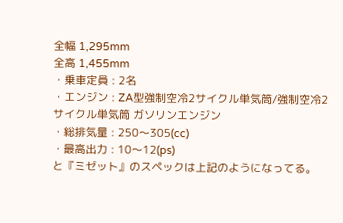全幅 1,295mm
全高 1,455mm
・乗車定員 : 2名
・エンジン : ZA型強制空冷2サイクル単気筒/強制空冷2サイクル単気筒 ガソリンエンジン
・総排気量 : 250〜305(cc)
・最高出力 : 10〜12(ps)
と『ミゼット』のスペックは上記のようになってる。